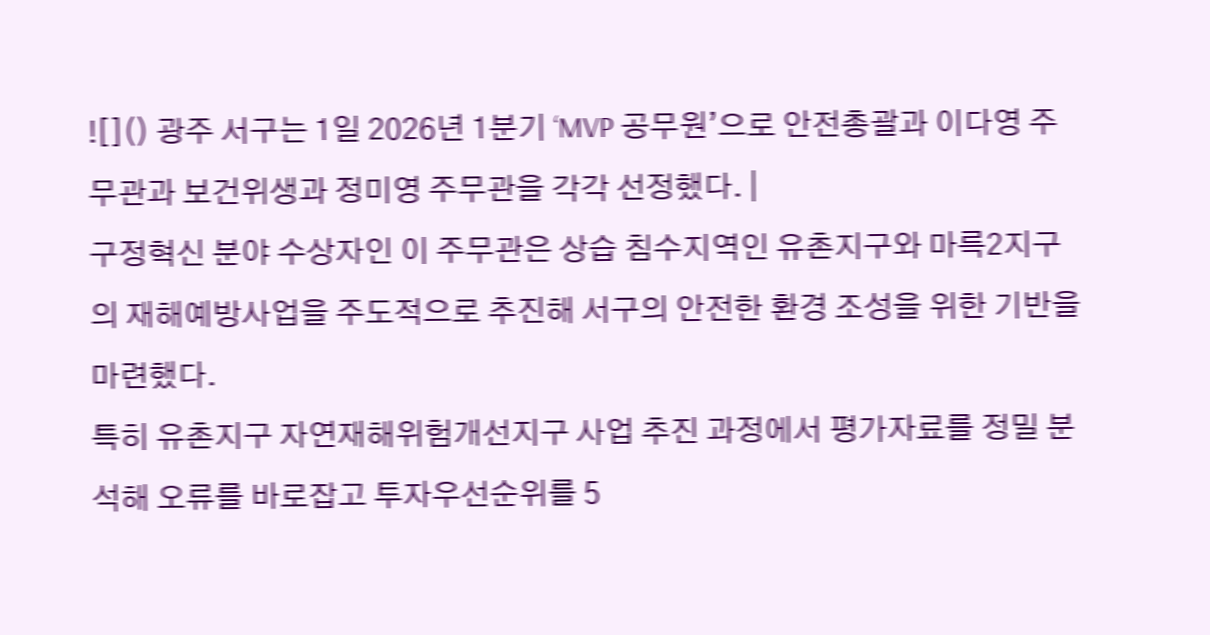![]() 광주 서구는 1일 2026년 1분기 ‘MVP 공무원’으로 안전총괄과 이다영 주무관과 보건위생과 정미영 주무관을 각각 선정했다. |
구정혁신 분야 수상자인 이 주무관은 상습 침수지역인 유촌지구와 마륵2지구의 재해예방사업을 주도적으로 추진해 서구의 안전한 환경 조성을 위한 기반을 마련했다.
특히 유촌지구 자연재해위험개선지구 사업 추진 과정에서 평가자료를 정밀 분석해 오류를 바로잡고 투자우선순위를 5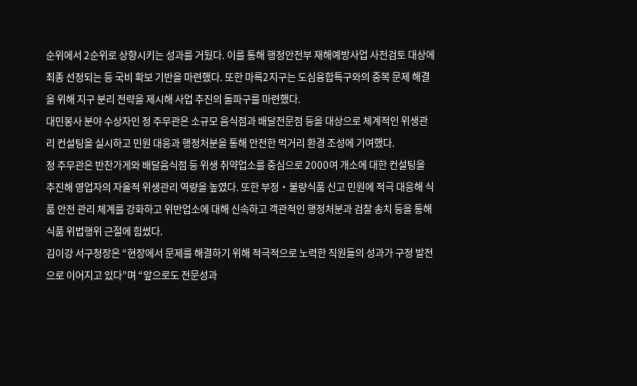순위에서 2순위로 상향시키는 성과를 거뒀다. 이를 통해 행정안전부 재해예방사업 사전검토 대상에 최종 선정되는 등 국비 확보 기반을 마련했다. 또한 마륵2지구는 도심융합특구와의 중복 문제 해결을 위해 지구 분리 전략을 제시해 사업 추진의 돌파구를 마련했다.
대민봉사 분야 수상자인 정 주무관은 소규모 음식점과 배달전문점 등을 대상으로 체계적인 위생관리 컨설팅을 실시하고 민원 대응과 행정처분을 통해 안전한 먹거리 환경 조성에 기여했다.
정 주무관은 반찬가게와 배달음식점 등 위생 취약업소를 중심으로 2000여 개소에 대한 컨설팅을 추진해 영업자의 자율적 위생관리 역량을 높였다. 또한 부정‧불량식품 신고 민원에 적극 대응해 식품 안전 관리 체계를 강화하고 위반업소에 대해 신속하고 객관적인 행정처분과 검찰 송치 등을 통해 식품 위법행위 근절에 힘썼다.
김이강 서구청장은 “현장에서 문제를 해결하기 위해 적극적으로 노력한 직원들의 성과가 구정 발전으로 이어지고 있다”며 “앞으로도 전문성과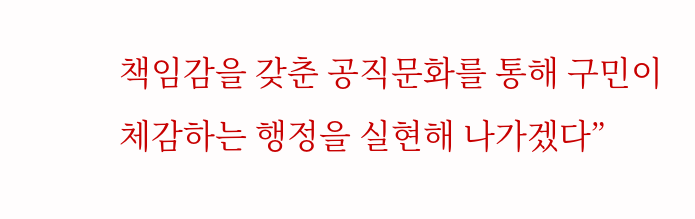책임감을 갖춘 공직문화를 통해 구민이 체감하는 행정을 실현해 나가겠다”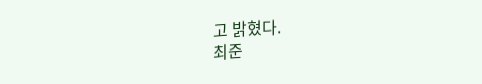고 밝혔다.
최준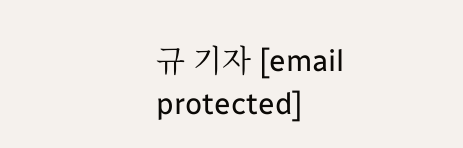규 기자 [email protected]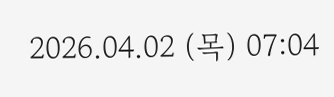2026.04.02 (목) 07:04